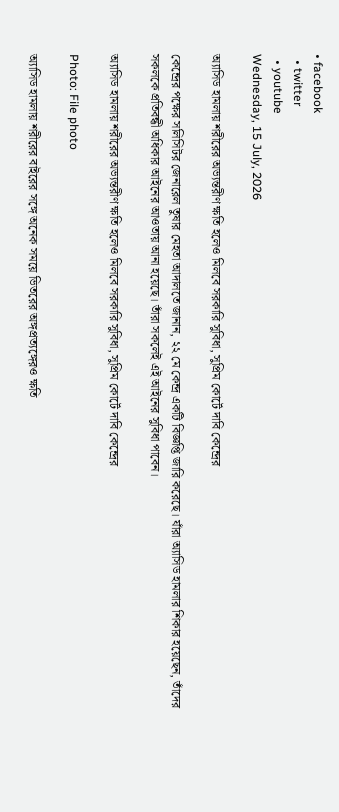• facebook
  • twitter
  • youtube
Wednesday, 15 July, 2026

অ্যাসিড হামলায় শরীরের অভ্যন্তরীণ ক্ষতি হলেও মিলবে সরকারি সুবিধা, সুপ্রিম কোর্টে দাবি কেন্দ্রের

কেন্দ্রের পক্ষের সলিসিটর জেনারেল তুষার মেহতা আদালতে জানান, ২২ মে কেন্দ্র একটি বিজ্ঞপ্তি জারি করেছে। যাঁরা অ্যাসিড হামলার শিকার হয়েছেন, তাঁদের সকলকে প্রতিবন্ধী অধিকার আইনের আওতায় আনা হয়েছে। তাঁরা সকলেই এই আইনের সুবিধা পাবেন।

অ্যাসিড হামলায় শরীরের অভ্যন্তরীণ ক্ষতি হলেও মিলবে সরকারি সুবিধা, সুপ্রিম কোর্টে দাবি কেন্দ্রের

Photo: File photo

অ্যাসিড হামলায় শরীরের বাইরের সঙ্গে অনেক সময়ে ভিতরের অঙ্গপ্রত্যঙ্গেরও ক্ষতি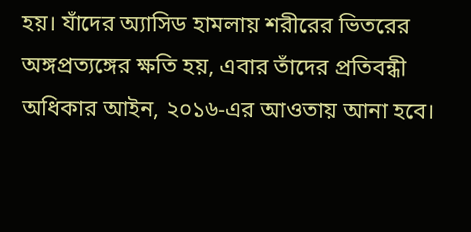হয়। যাঁদের অ্যাসিড হামলায় শরীরের ভিতরের অঙ্গপ্রত্যঙ্গের ক্ষতি হয়, এবার তাঁদের প্রতিবন্ধী অধিকার আইন, ২০১৬-এর আওতায় আনা হবে।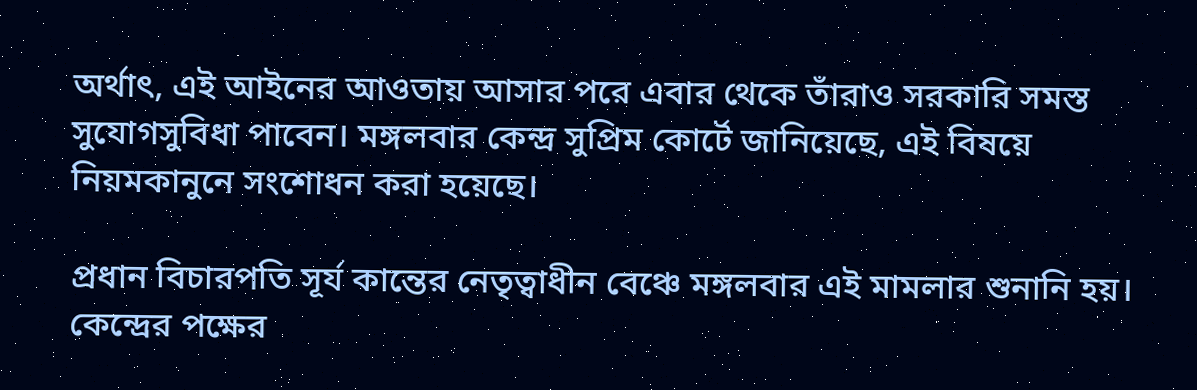অর্থাৎ, এই আইনের আওতায় আসার পরে এবার থেকে তাঁরাও সরকারি সমস্ত সুযোগসুবিধা পাবেন। মঙ্গলবার কেন্দ্র সুপ্রিম কোর্টে জানিয়েছে, এই বিষয়ে নিয়মকানুনে সংশোধন করা হয়েছে।

প্রধান বিচারপতি সূর্য কান্তের নেতৃত্বাধীন বেঞ্চে মঙ্গলবার এই মামলার শুনানি হয়। কেন্দ্রের পক্ষের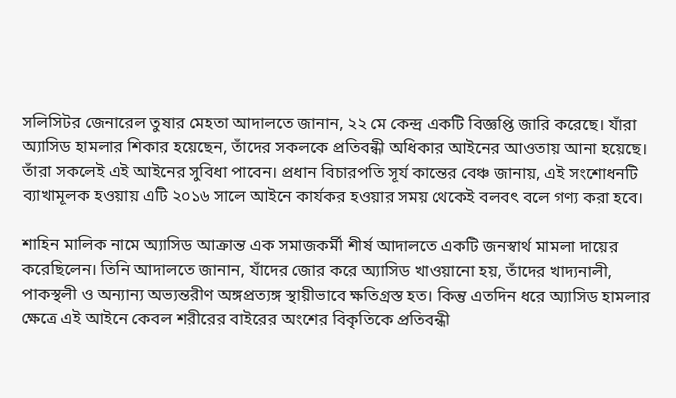সলিসিটর জেনারেল তুষার মেহতা আদালতে জানান, ২২ মে কেন্দ্র একটি বিজ্ঞপ্তি জারি করেছে। যাঁরা অ্যাসিড হামলার শিকার হয়েছেন, তাঁদের সকলকে প্রতিবন্ধী অধিকার আইনের আওতায় আনা হয়েছে। তাঁরা সকলেই এই আইনের সুবিধা পাবেন। প্রধান বিচারপতি সূর্য কান্তের বেঞ্চ জানায়, এই সংশোধনটি ব্যাখামূলক হওয়ায় এটি ২০১৬ সালে আইনে কার্যকর হওয়ার সময় থেকেই বলবৎ বলে গণ্য করা হবে।

শাহিন মালিক নামে অ্যাসিড আক্রান্ত এক সমাজকর্মী শীর্ষ আদালতে একটি জনস্বার্থ মামলা দায়ের করেছিলেন। তিনি আদালতে জানান, যাঁদের জোর করে অ্যাসিড খাওয়ানো হয়, তাঁদের খাদ্যনালী, পাকস্থলী ও অন্যান্য অভ্যন্তরীণ অঙ্গপ্রত্যঙ্গ স্থায়ীভাবে ক্ষতিগ্রস্ত হত। কিন্তু এতদিন ধরে অ্যাসিড হামলার ক্ষেত্রে এই আইনে কেবল শরীরের বাইরের অংশের বিকৃতিকে প্রতিবন্ধী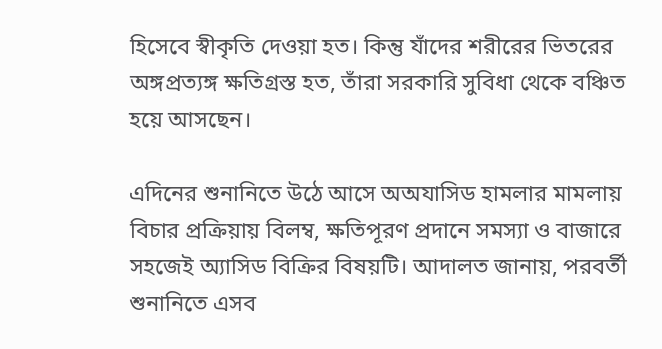হিসেবে স্বীকৃতি দেওয়া হত। কিন্তু যাঁদের শরীরের ভিতরের অঙ্গপ্রত্যঙ্গ ক্ষতিগ্রস্ত হত, তাঁরা সরকারি সুবিধা থেকে বঞ্চিত হয়ে আসছেন।

এদিনের শুনানিতে উঠে আসে অঅযাসিড হামলার মামলায় বিচার প্রক্রিয়ায় বিলম্ব, ক্ষতিপূরণ প্রদানে সমস্যা ও বাজারে সহজেই অ্যাসিড বিক্রির বিষয়টি। আদালত জানায়, পরবর্তী শুনানিতে এসব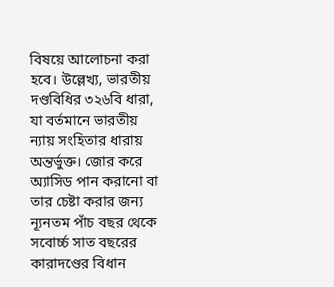বিষয়ে আলোচনা করা হবে। উল্লেখ্য, ভারতীয় দণ্ডবিধির ৩২৬বি ধারা, যা বর্তমানে ভারতীয় ন্যায় সংহিতার ধারায় অন্তর্ভুক্ত। জোর করে অ্যাসিড পান করানো বা তার চেষ্টা করার জন্য ন্যূনতম পাঁচ বছর থেকে সবোর্চ্চ সাত বছরের কারাদণ্ডের বিধান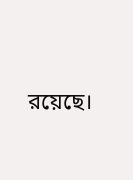রয়েছে।